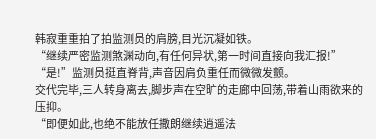韩寂重重拍了拍监测员的肩膀,目光沉凝如铁。
“继续严密监测煞渊动向,有任何异状,第一时间直接向我汇报!”
“是!”监测员挺直脊背,声音因肩负重任而微微发颤。
交代完毕,三人转身离去,脚步声在空旷的走廊中回荡,带着山雨欲来的压抑。
“即便如此,也绝不能放任撒朗继续逍遥法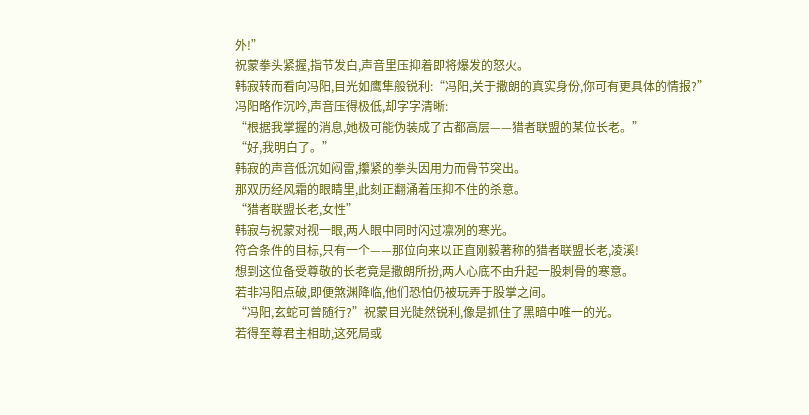外!”
祝蒙拳头紧握,指节发白,声音里压抑着即将爆发的怒火。
韩寂转而看向冯阳,目光如鹰隼般锐利:“冯阳,关于撒朗的真实身份,你可有更具体的情报?”
冯阳略作沉吟,声音压得极低,却字字清晰:
“根据我掌握的消息,她极可能伪装成了古都高层——猎者联盟的某位长老。”
“好,我明白了。”
韩寂的声音低沉如闷雷,攥紧的拳头因用力而骨节突出。
那双历经风霜的眼睛里,此刻正翻涌着压抑不住的杀意。
“猎者联盟长老,女性”
韩寂与祝蒙对视一眼,两人眼中同时闪过凛冽的寒光。
符合条件的目标,只有一个——那位向来以正直刚毅著称的猎者联盟长老,凌溪!
想到这位备受尊敬的长老竟是撒朗所扮,两人心底不由升起一股刺骨的寒意。
若非冯阳点破,即便煞渊降临,他们恐怕仍被玩弄于股掌之间。
“冯阳,玄蛇可曾随行?”祝蒙目光陡然锐利,像是抓住了黑暗中唯一的光。
若得至尊君主相助,这死局或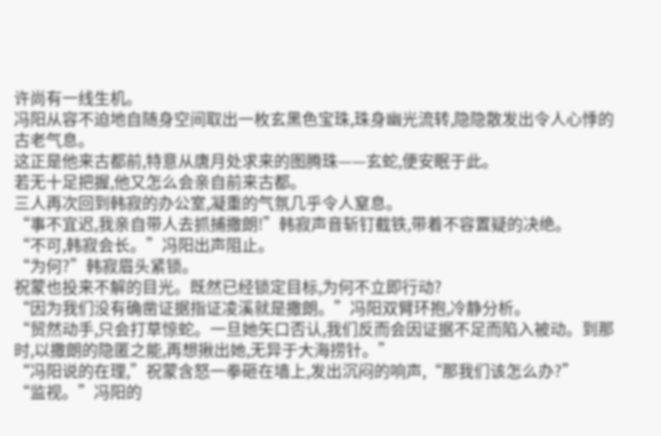许尚有一线生机。
冯阳从容不迫地自随身空间取出一枚玄黑色宝珠,珠身幽光流转,隐隐散发出令人心悸的古老气息。
这正是他来古都前,特意从唐月处求来的图腾珠——玄蛇,便安眠于此。
若无十足把握,他又怎么会亲自前来古都。
三人再次回到韩寂的办公室,凝重的气氛几乎令人窒息。
“事不宜迟,我亲自带人去抓捕撒朗!”韩寂声音斩钉截铁,带着不容置疑的决绝。
“不可,韩寂会长。”冯阳出声阻止。
“为何?”韩寂眉头紧锁。
祝蒙也投来不解的目光。既然已经锁定目标,为何不立即行动?
“因为我们没有确凿证据指证凌溪就是撒朗。”冯阳双臂环抱,冷静分析。
“贸然动手,只会打草惊蛇。一旦她矢口否认,我们反而会因证据不足而陷入被动。到那时,以撒朗的隐匿之能,再想揪出她,无异于大海捞针。”
“冯阳说的在理,”祝蒙含怒一拳砸在墙上,发出沉闷的响声,“那我们该怎么办?”
“监视。”冯阳的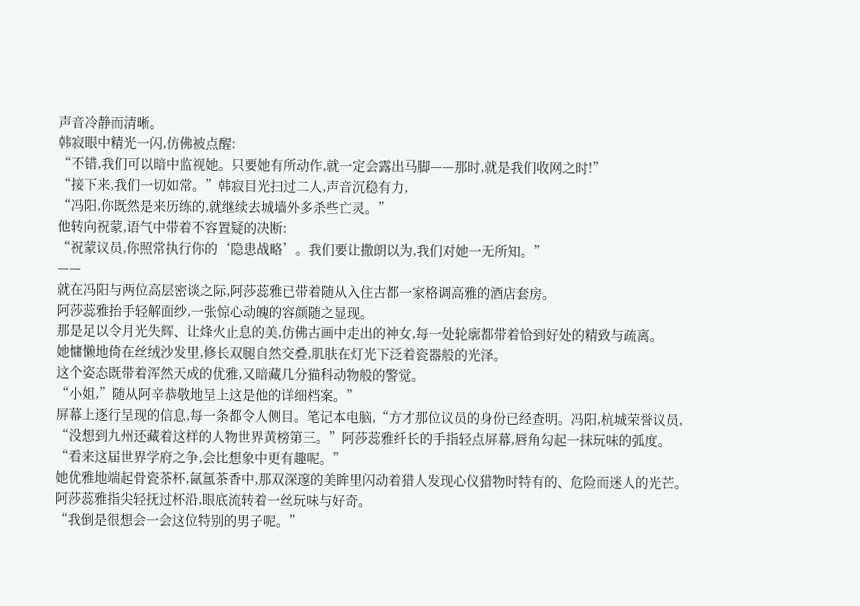声音冷静而清晰。
韩寂眼中精光一闪,仿佛被点醒:
“不错,我们可以暗中监视她。只要她有所动作,就一定会露出马脚——那时,就是我们收网之时!”
“接下来,我们一切如常。”韩寂目光扫过二人,声音沉稳有力,
“冯阳,你既然是来历练的,就继续去城墙外多杀些亡灵。”
他转向祝蒙,语气中带着不容置疑的决断:
“祝蒙议员,你照常执行你的‘隐患战略’。我们要让撒朗以为,我们对她一无所知。”
——
就在冯阳与两位高层密谈之际,阿莎蕊雅已带着随从入住古都一家格调高雅的酒店套房。
阿莎蕊雅抬手轻解面纱,一张惊心动魄的容颜随之显现。
那是足以令月光失辉、让烽火止息的美,仿佛古画中走出的神女,每一处轮廓都带着恰到好处的精致与疏离。
她慵懒地倚在丝绒沙发里,修长双腿自然交叠,肌肤在灯光下泛着瓷器般的光泽。
这个姿态既带着浑然天成的优雅,又暗藏几分猫科动物般的警觉。
“小姐,”随从阿辛恭敬地呈上这是他的详细档案。”
屏幕上逐行呈现的信息,每一条都令人侧目。笔记本电脑,“方才那位议员的身份已经查明。冯阳,杭城荣誉议员,
“没想到九州还藏着这样的人物世界黄榜第三。”阿莎蕊雅纤长的手指轻点屏幕,唇角勾起一抹玩味的弧度。
“看来这届世界学府之争,会比想象中更有趣呢。”
她优雅地端起骨瓷茶杯,氤氲茶香中,那双深邃的美眸里闪动着猎人发现心仪猎物时特有的、危险而迷人的光芒。
阿莎蕊雅指尖轻抚过杯沿,眼底流转着一丝玩味与好奇。
“我倒是很想会一会这位特别的男子呢。”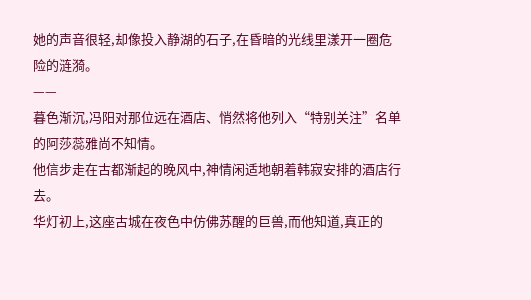她的声音很轻,却像投入静湖的石子,在昏暗的光线里漾开一圈危险的涟漪。
——
暮色渐沉,冯阳对那位远在酒店、悄然将他列入“特别关注”名单的阿莎蕊雅尚不知情。
他信步走在古都渐起的晚风中,神情闲适地朝着韩寂安排的酒店行去。
华灯初上,这座古城在夜色中仿佛苏醒的巨兽,而他知道,真正的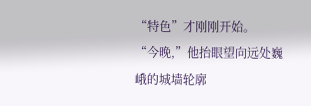“特色”才刚刚开始。
“今晚,”他抬眼望向远处巍峨的城墙轮廓